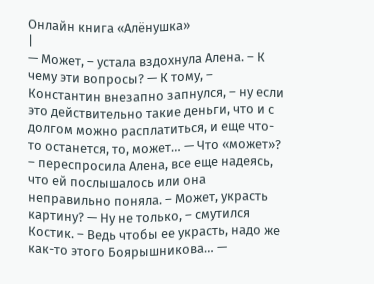Онлайн книга «Алёнушка»
|
— Может, – устала вздохнула Алена. – К чему эти вопросы? — К тому, – Константин внезапно запнулся, – ну если это действительно такие деньги, что и с долгом можно расплатиться, и еще что-то останется, то, может… — Что «может»? – переспросила Алена, все еще надеясь, что ей послышалось или она неправильно поняла. – Может, украсть картину? — Ну не только, – смутился Костик. – Ведь чтобы ее украсть, надо же как-то этого Боярышникова… —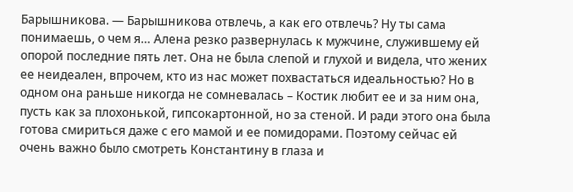Барышникова. — Барышникова отвлечь, а как его отвлечь? Ну ты сама понимаешь, о чем я… Алена резко развернулась к мужчине, служившему ей опорой последние пять лет. Она не была слепой и глухой и видела, что жених ее неидеален, впрочем, кто из нас может похвастаться идеальностью? Но в одном она раньше никогда не сомневалась – Костик любит ее и за ним она, пусть как за плохонькой, гипсокартонной, но за стеной. И ради этого она была готова смириться даже с его мамой и ее помидорами. Поэтому сейчас ей очень важно было смотреть Константину в глаза и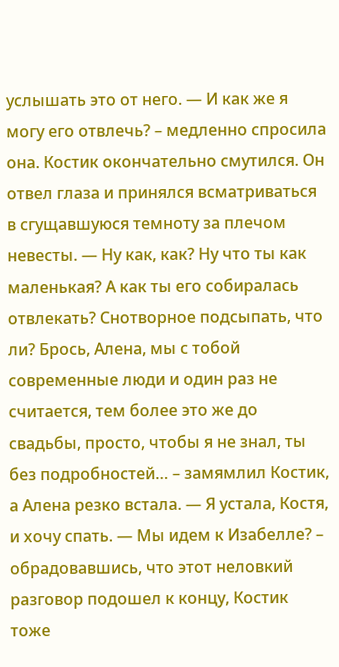услышать это от него. — И как же я могу его отвлечь? – медленно спросила она. Костик окончательно смутился. Он отвел глаза и принялся всматриваться в сгущавшуюся темноту за плечом невесты. — Ну как, как? Ну что ты как маленькая? А как ты его собиралась отвлекать? Снотворное подсыпать, что ли? Брось, Алена, мы с тобой современные люди и один раз не считается, тем более это же до свадьбы, просто, чтобы я не знал, ты без подробностей… – замямлил Костик, а Алена резко встала. — Я устала, Костя, и хочу спать. — Мы идем к Изабелле? – обрадовавшись, что этот неловкий разговор подошел к концу, Костик тоже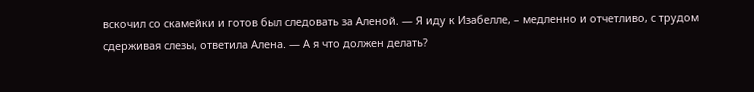вскочил со скамейки и готов был следовать за Аленой. — Я иду к Изабелле, – медленно и отчетливо, с трудом сдерживая слезы, ответила Алена. — А я что должен делать?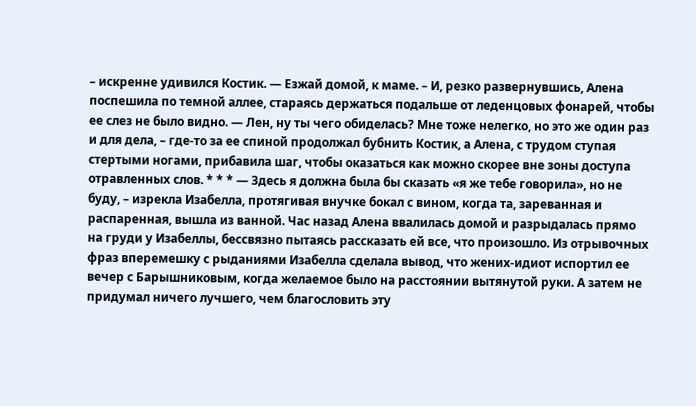– искренне удивился Костик. — Езжай домой, к маме. – И, резко развернувшись, Алена поспешила по темной аллее, стараясь держаться подальше от леденцовых фонарей, чтобы ее слез не было видно. — Лен, ну ты чего обиделась? Мне тоже нелегко, но это же один раз и для дела, – где-то за ее спиной продолжал бубнить Костик, а Алена, с трудом ступая стертыми ногами, прибавила шаг, чтобы оказаться как можно скорее вне зоны доступа отравленных слов. * * * — Здесь я должна была бы сказать «я же тебе говорила», но не буду, – изрекла Изабелла, протягивая внучке бокал с вином, когда та, зареванная и распаренная, вышла из ванной. Час назад Алена ввалилась домой и разрыдалась прямо на груди у Изабеллы, бессвязно пытаясь рассказать ей все, что произошло. Из отрывочных фраз вперемешку с рыданиями Изабелла сделала вывод, что жених-идиот испортил ее вечер с Барышниковым, когда желаемое было на расстоянии вытянутой руки. А затем не придумал ничего лучшего, чем благословить эту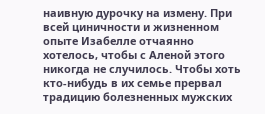наивную дурочку на измену. При всей циничности и жизненном опыте Изабелле отчаянно хотелось, чтобы с Аленой этого никогда не случилось. Чтобы хоть кто-нибудь в их семье прервал традицию болезненных мужских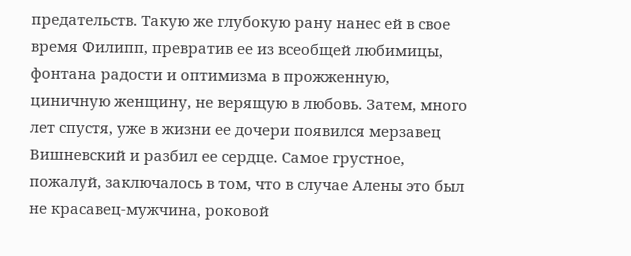предательств. Такую же глубокую рану нанес ей в свое время Филипп, превратив ее из всеобщей любимицы, фонтана радости и оптимизма в прожженную, циничную женщину, не верящую в любовь. Затем, много лет спустя, уже в жизни ее дочери появился мерзавец Вишневский и разбил ее сердце. Самое грустное, пожалуй, заключалось в том, что в случае Алены это был не красавец-мужчина, роковой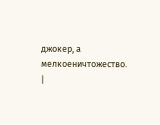джокер, а мелкоеничтожество. |